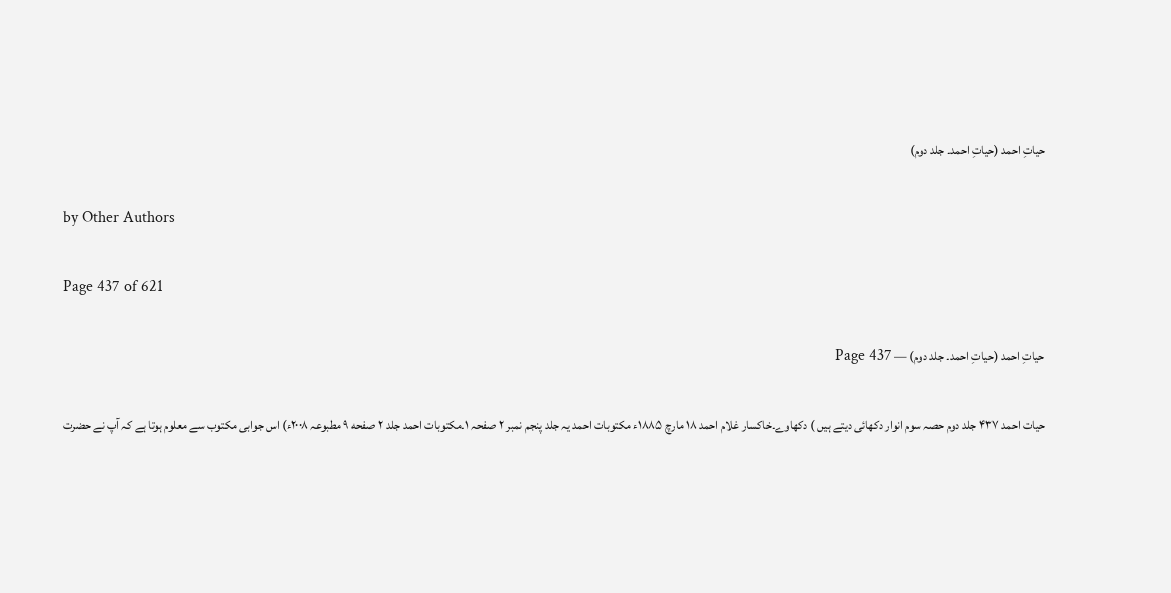حیاتِ احمد (حیاتِ احمد۔ جلد دوم)

by Other Authors

Page 437 of 621

حیاتِ احمد (حیاتِ احمد۔ جلد دوم) — Page 437

حیات احمد ۴۳۷ جلد دوم حصہ سوم انوار دکھائی دیتے ہیں ) دکھاوے۔خاکسار غلام احمد ۱۸ مارچ ۱۸۸۵ء مکتوبات احمد یہ جلد پنجم نمبر ۲ صفحہ ۱۔مکتوبات احمد جلد ۲ صفحه ۹ مطبوعہ ۲۰۰۸ء) اس جوابی مکتوب سے معلوم ہوتا ہے کہ آپ نے حضرت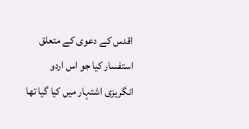اقدس کے دعوی کے متعلق استفسار کیا جو اس اردو انگریزی اشتہار میں کیا گیا تھا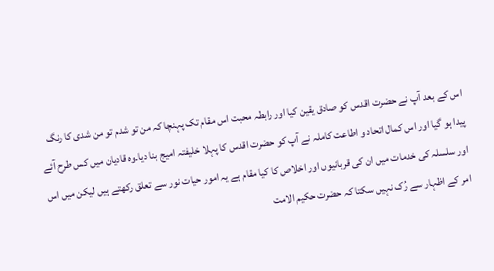اس کے بعد آپ نے حضرت اقدس کو صادق یقین کیا اور رابطہ محبت اس مقام تک پہنچا کہ من تو شدم تو من شدی کا رنگ پیدا ہو گیا اور اس کمال اتحاد و اطاعت کاملہ نے آپ کو حضرت اقدس کا پہلا خلیفتہ امیج بنا دیا۔وہ قادیان میں کس طرح آئے اور سلسلہ کی خدمات میں ان کی قربانیوں اور اخلاص کا کیا مقام ہے یہ امور حیات نور سے تعلق رکھتے ہیں لیکن میں اس امر کے اظہار سے رُک نہیں سکتا کہ حضرت حکیم الامت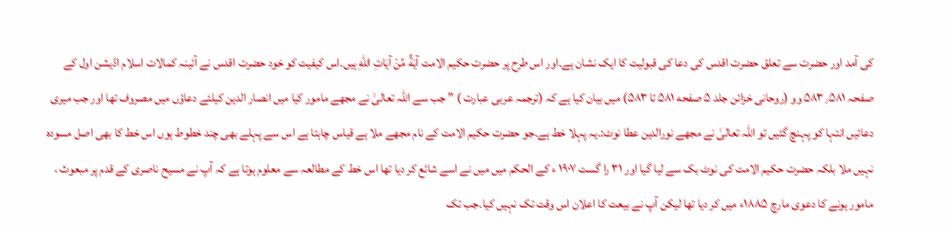کی آمد اور حضرت سے تعلق حضرت اقدس کی دعا کی قبولیت کا ایک نشان ہے۔اور اس طرح پر حضرت حکیم الامت آيَةٌ مِّنْ آيَاتِ اللهِ ہیں۔اس کیفیت کو خود حضرت اقدس نے آئینہ کمالات اسلام اڈیشن اول کے صفحہ ۵۸۳٫۵۸۱ وو (روحانی خزائن جلد ۵ صفحه ۵۸۱ تا ۵۸۳) میں بیان کیا ہے کہ (ترجمہ عربی عبارت ) ” جب سے اللہ تعالیٰ نے مجھے مامور کیا میں انصار الدین کیلئے دعاؤں میں مصروف تھا اور جب میری دعائیں انتہا کو پہنچ گئیں تو اللہ تعالیٰ نے مجھے نورالدین عطا نوٹ:۔یہ پہلا خط ہے۔جو حضرت حکیم الامت کے نام مجھے ملا ہے قیاس چاہتا ہے اس سے پہلے بھی چند خطوط ہوں اس خط کا بھی اصل مسودہ نہیں ملا بلکہ حضرت حکیم الامت کی نوٹ بک سے لیا گیا اور ۳۱ را گست ۱۹۰۷ ء کے الحکم میں میں نے اسے شائع کر دیا تھا اس خط کے مطالعہ سے معلوم ہوتا ہے کہ آپ نے مسیح ناصری کے قدم پر مبعوث ، مامور ہونے کا دعوی مارچ ۱۸۸۵ء میں کر دیا تھا لیکن آپ نے بیعت کا اعلان اس وقت تک نہیں کیا۔جب تک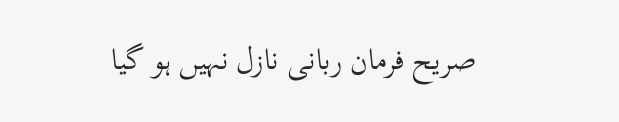صریح فرمان ربانی نازل نہیں ہو گیا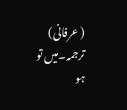( عرفانی) ترجمہ۔میں تو ہو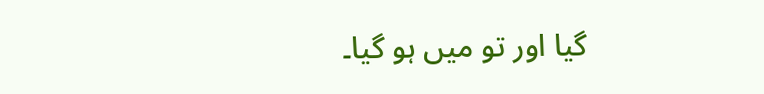گیا اور تو میں ہو گیا۔